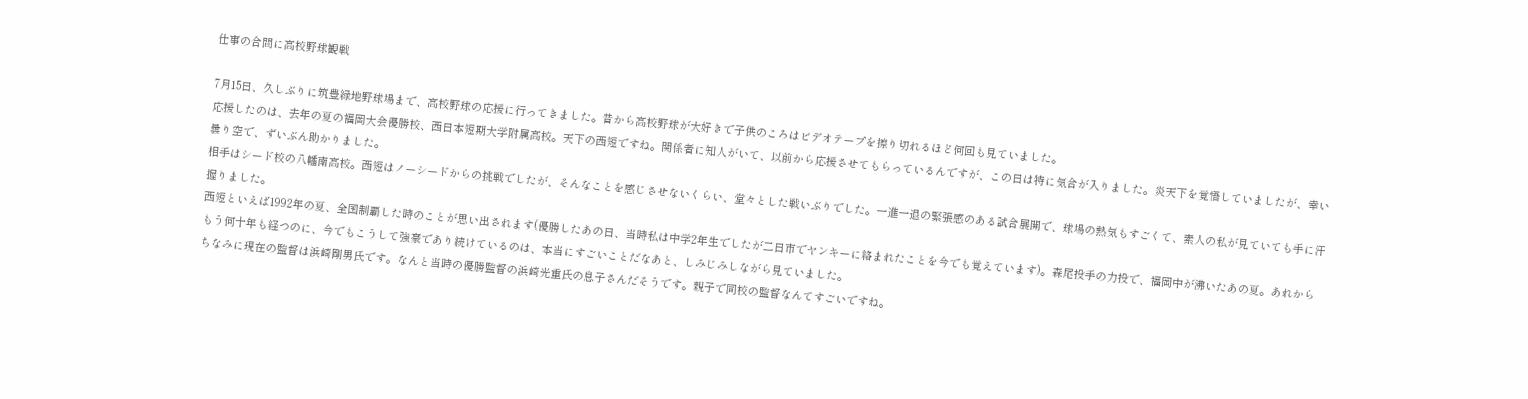仕事の合間に高校野球観戦

7月15日、久しぶりに筑豊緑地野球場まで、高校野球の応援に行ってきました。昔から高校野球が大好きで子供のころはビデオテープを擦り切れるほど何回も見ていました。
応援したのは、去年の夏の福岡大会優勝校、西日本短期大学附属高校。天下の西短ですね。関係者に知人がいて、以前から応援させてもらっているんですが、この日は特に気合が入りました。炎天下を覚悟していましたが、幸い曇り空で、ずいぶん助かりました。
相手はシード校の八幡南高校。西短はノーシードからの挑戦でしたが、そんなことを感じさせないくらい、堂々とした戦いぶりでした。一進一退の緊張感のある試合展開で、球場の熱気もすごくて、素人の私が見ていても手に汗握りました。
西短といえば1992年の夏、全国制覇した時のことが思い出されます(優勝したあの日、当時私は中学2年生でしたが二日市でヤンキーに絡まれたことを今でも覚えています)。森尾投手の力投で、福岡中が沸いたあの夏。あれからもう何十年も経つのに、今でもこうして強豪であり続けているのは、本当にすごいことだなあと、しみじみしながら見ていました。
ちなみに現在の監督は浜崎剛男氏です。なんと当時の優勝監督の浜崎光重氏の息子さんだそうです。親子で同校の監督なんてすごいですね。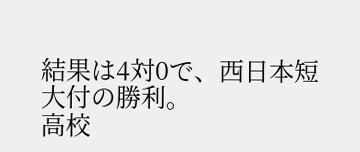結果は4対0で、西日本短大付の勝利。
高校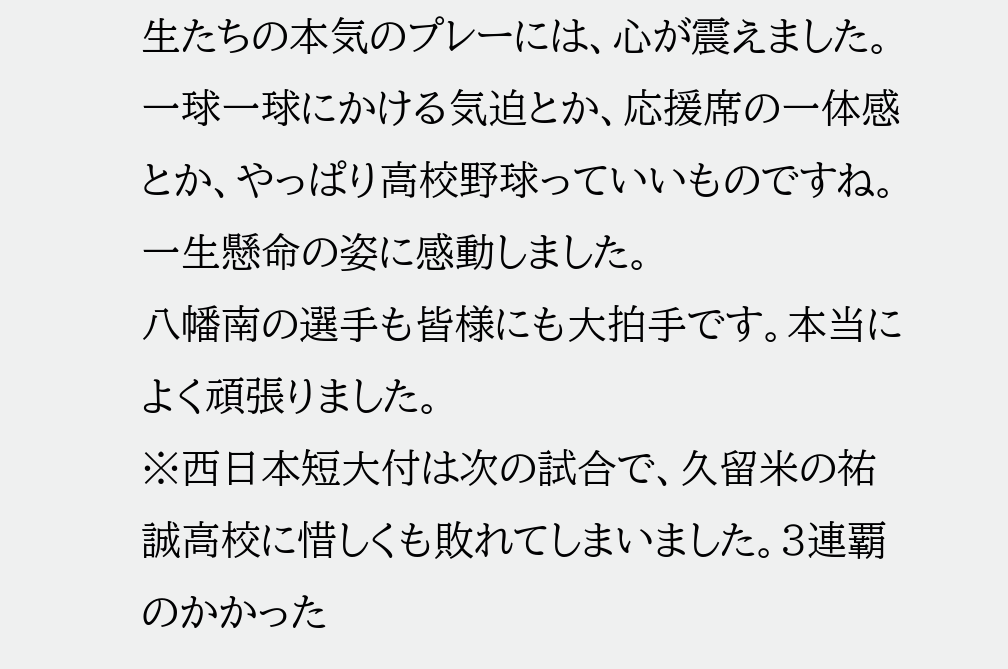生たちの本気のプレーには、心が震えました。一球一球にかける気迫とか、応援席の一体感とか、やっぱり高校野球っていいものですね。一生懸命の姿に感動しました。
八幡南の選手も皆様にも大拍手です。本当によく頑張りました。
※西日本短大付は次の試合で、久留米の祐誠高校に惜しくも敗れてしまいました。3連覇のかかった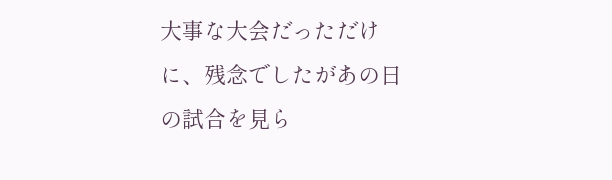大事な大会だっただけに、残念でしたがあの日の試合を見ら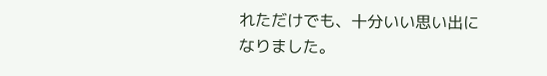れただけでも、十分いい思い出になりました。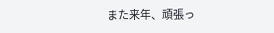また来年、頑張っ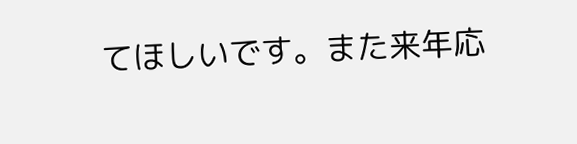てほしいです。また来年応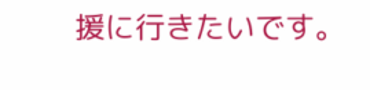援に行きたいです。